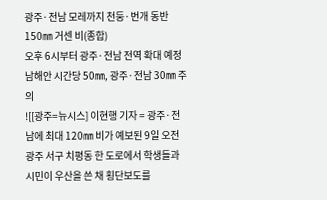광주·전남 모레까지 천둥·번개 동반 150㎜ 거센 비(종합)
오후 6시부터 광주·전남 전역 확대 예정
남해안 시간당 50㎜, 광주·전남 30㎜ 주의
![[광주=뉴시스] 이현행 기자 = 광주·전남에 최대 120㎜ 비가 예보된 9일 오전 광주 서구 치평동 한 도로에서 학생들과 시민이 우산을 쓴 채 횡단보도를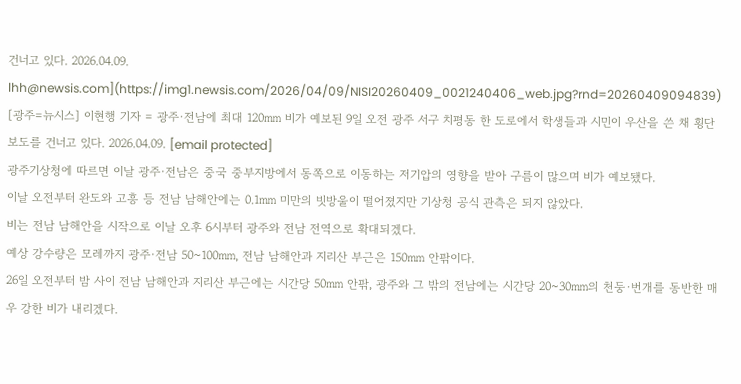건너고 있다. 2026.04.09. lhh@newsis.com](https://img1.newsis.com/2026/04/09/NISI20260409_0021240406_web.jpg?rnd=20260409094839)
[광주=뉴시스] 이현행 기자 = 광주·전남에 최대 120㎜ 비가 예보된 9일 오전 광주 서구 치평동 한 도로에서 학생들과 시민이 우산을 쓴 채 횡단보도를 건너고 있다. 2026.04.09. [email protected]
광주기상청에 따르면 이날 광주·전남은 중국 중부지방에서 동쪽으로 이동하는 저기압의 영향을 받아 구름이 많으며 비가 예보됐다.
이날 오전부터 완도와 고흥 등 전남 남해안에는 0.1㎜ 미만의 빗방울이 떨어졌지만 기상청 공식 관측은 되지 않았다.
비는 전남 남해안을 시작으로 이날 오후 6시부터 광주와 전남 전역으로 확대되겠다.
예상 강수량은 모레까지 광주·전남 50~100㎜, 전남 남해안과 지리산 부근은 150㎜ 안팎이다.
26일 오전부터 밤 사이 전남 남해안과 지리산 부근에는 시간당 50㎜ 안팎, 광주와 그 밖의 전남에는 시간당 20~30㎜의 천둥·번개를 동반한 매우 강한 비가 내리겠다.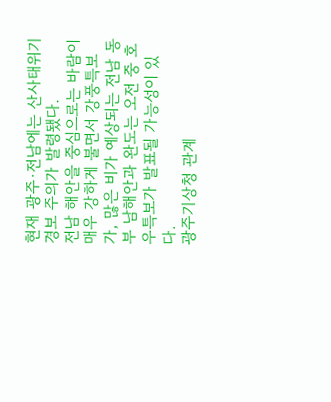현재 광주·전남에는 산사태위기경보 주의가 발령됐다.
전남 해안을 중심으로는 바람이 매우 강하게 불면서 강풍특보가, 많은 비가 예상되는 전남 동부 남해안과 완도는 오전 중 호우특보가 발표될 가능성이 있다.
광주기상청 관계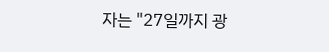자는 "27일까지 광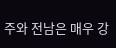주와 전남은 매우 강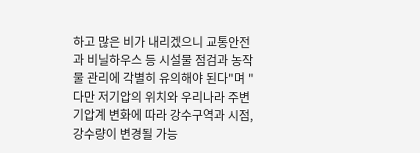하고 많은 비가 내리겠으니 교통안전과 비닐하우스 등 시설물 점검과 농작물 관리에 각별히 유의해야 된다"며 "다만 저기압의 위치와 우리나라 주변 기압계 변화에 따라 강수구역과 시점, 강수량이 변경될 가능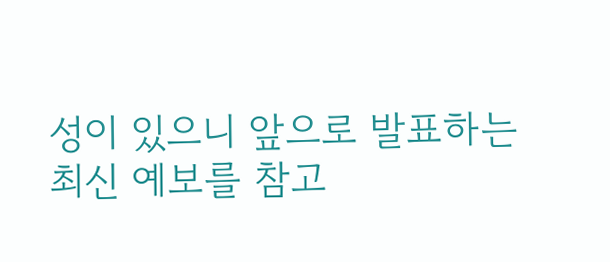성이 있으니 앞으로 발표하는 최신 예보를 참고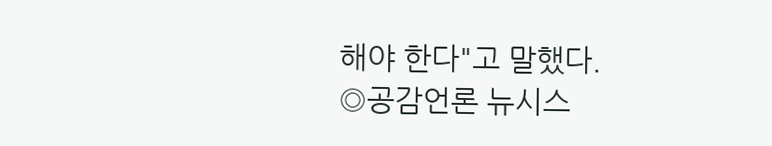해야 한다"고 말했다.
◎공감언론 뉴시스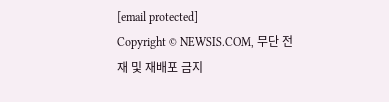[email protected]
Copyright © NEWSIS.COM, 무단 전재 및 재배포 금지